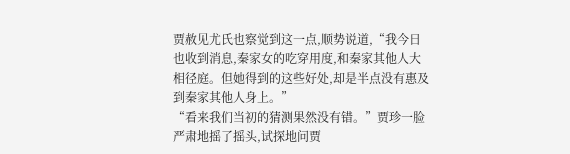贾赦见尤氏也察觉到这一点,顺势说道,“我今日也收到消息,秦家女的吃穿用度,和秦家其他人大相径庭。但她得到的这些好处,却是半点没有惠及到秦家其他人身上。”
“看来我们当初的猜测果然没有错。”贾珍一脸严肃地摇了摇头,试探地问贾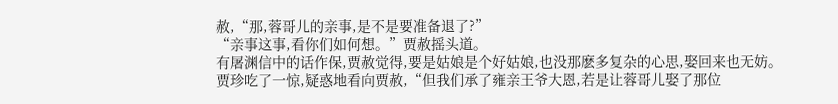赦,“那,蓉哥儿的亲事,是不是要准备退了?”
“亲事这事,看你们如何想。”贾赦摇头道。
有屠渊信中的话作保,贾赦觉得,要是姑娘是个好姑娘,也没那麽多复杂的心思,娶回来也无妨。
贾珍吃了一惊,疑惑地看向贾赦,“但我们承了雍亲王爷大恩,若是让蓉哥儿娶了那位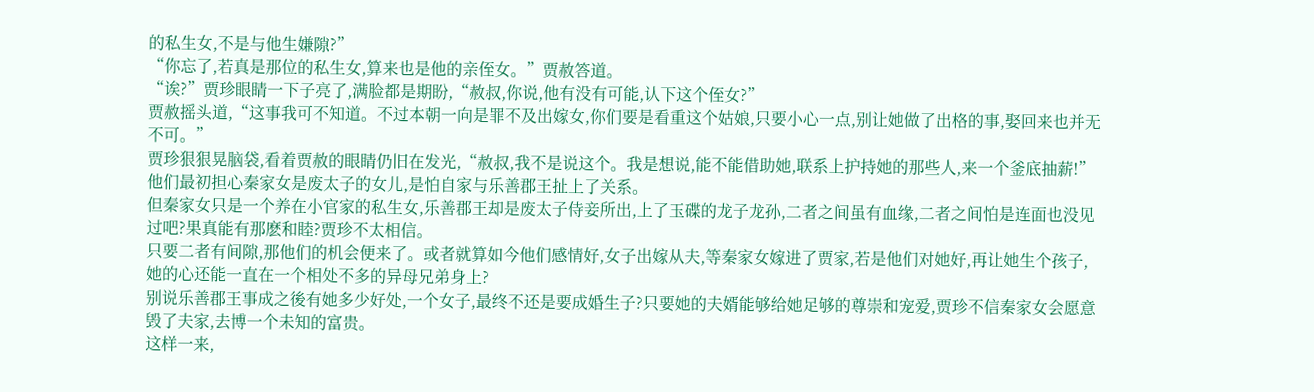的私生女,不是与他生嫌隙?”
“你忘了,若真是那位的私生女,算来也是他的亲侄女。”贾赦答道。
“诶?”贾珍眼睛一下子亮了,满脸都是期盼,“赦叔,你说,他有没有可能,认下这个侄女?”
贾赦摇头道,“这事我可不知道。不过本朝一向是罪不及出嫁女,你们要是看重这个姑娘,只要小心一点,别让她做了出格的事,娶回来也并无不可。”
贾珍狠狠晃脑袋,看着贾赦的眼睛仍旧在发光,“赦叔,我不是说这个。我是想说,能不能借助她,联系上护持她的那些人,来一个釜底抽薪!”
他们最初担心秦家女是废太子的女儿,是怕自家与乐善郡王扯上了关系。
但秦家女只是一个养在小官家的私生女,乐善郡王却是废太子侍妾所出,上了玉碟的龙子龙孙,二者之间虽有血缘,二者之间怕是连面也没见过吧?果真能有那麽和睦?贾珍不太相信。
只要二者有间隙,那他们的机会便来了。或者就算如今他们感情好,女子出嫁从夫,等秦家女嫁进了贾家,若是他们对她好,再让她生个孩子,她的心还能一直在一个相处不多的异母兄弟身上?
别说乐善郡王事成之後有她多少好处,一个女子,最终不还是要成婚生子?只要她的夫婿能够给她足够的尊崇和宠爱,贾珍不信秦家女会愿意毁了夫家,去博一个未知的富贵。
这样一来,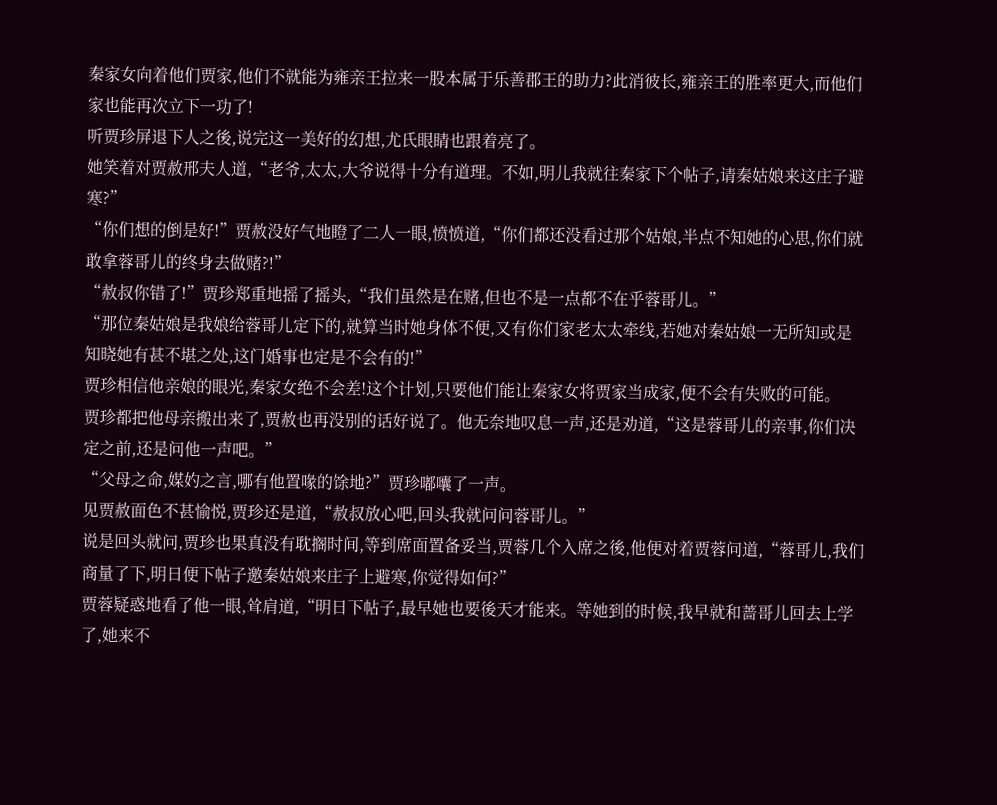秦家女向着他们贾家,他们不就能为雍亲王拉来一股本属于乐善郡王的助力?此消彼长,雍亲王的胜率更大,而他们家也能再次立下一功了!
听贾珍屏退下人之後,说完这一美好的幻想,尤氏眼睛也跟着亮了。
她笑着对贾赦邢夫人道,“老爷,太太,大爷说得十分有道理。不如,明儿我就往秦家下个帖子,请秦姑娘来这庄子避寒?”
“你们想的倒是好!”贾赦没好气地瞪了二人一眼,愤愤道,“你们都还没看过那个姑娘,半点不知她的心思,你们就敢拿蓉哥儿的终身去做赌?!”
“赦叔你错了!”贾珍郑重地摇了摇头,“我们虽然是在赌,但也不是一点都不在乎蓉哥儿。”
“那位秦姑娘是我娘给蓉哥儿定下的,就算当时她身体不便,又有你们家老太太牵线,若她对秦姑娘一无所知或是知晓她有甚不堪之处,这门婚事也定是不会有的!”
贾珍相信他亲娘的眼光,秦家女绝不会差!这个计划,只要他们能让秦家女将贾家当成家,便不会有失败的可能。
贾珍都把他母亲搬出来了,贾赦也再没别的话好说了。他无奈地叹息一声,还是劝道,“这是蓉哥儿的亲事,你们决定之前,还是问他一声吧。”
“父母之命,媒妁之言,哪有他置喙的馀地?”贾珍嘟囔了一声。
见贾赦面色不甚愉悦,贾珍还是道,“赦叔放心吧,回头我就问问蓉哥儿。”
说是回头就问,贾珍也果真没有耽搁时间,等到席面置备妥当,贾蓉几个入席之後,他便对着贾蓉问道,“蓉哥儿,我们商量了下,明日便下帖子邀秦姑娘来庄子上避寒,你觉得如何?”
贾蓉疑惑地看了他一眼,耸肩道,“明日下帖子,最早她也要後天才能来。等她到的时候,我早就和蔷哥儿回去上学了,她来不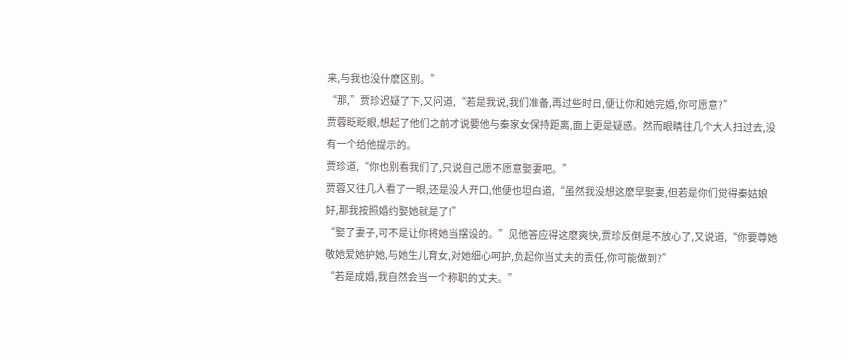来,与我也没什麽区别。”
“那,”贾珍迟疑了下,又问道,“若是我说,我们准备,再过些时日,便让你和她完婚,你可愿意?”
贾蓉眨眨眼,想起了他们之前才说要他与秦家女保持距离,面上更是疑惑。然而眼睛往几个大人扫过去,没有一个给他提示的。
贾珍道,“你也别看我们了,只说自己愿不愿意娶妻吧。”
贾蓉又往几人看了一眼,还是没人开口,他便也坦白道,“虽然我没想这麽早娶妻,但若是你们觉得秦姑娘好,那我按照婚约娶她就是了!”
“娶了妻子,可不是让你将她当摆设的。”见他答应得这麽爽快,贾珍反倒是不放心了,又说道,“你要尊她敬她爱她护她,与她生儿育女,对她细心呵护,负起你当丈夫的责任,你可能做到?”
“若是成婚,我自然会当一个称职的丈夫。”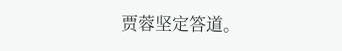贾蓉坚定答道。